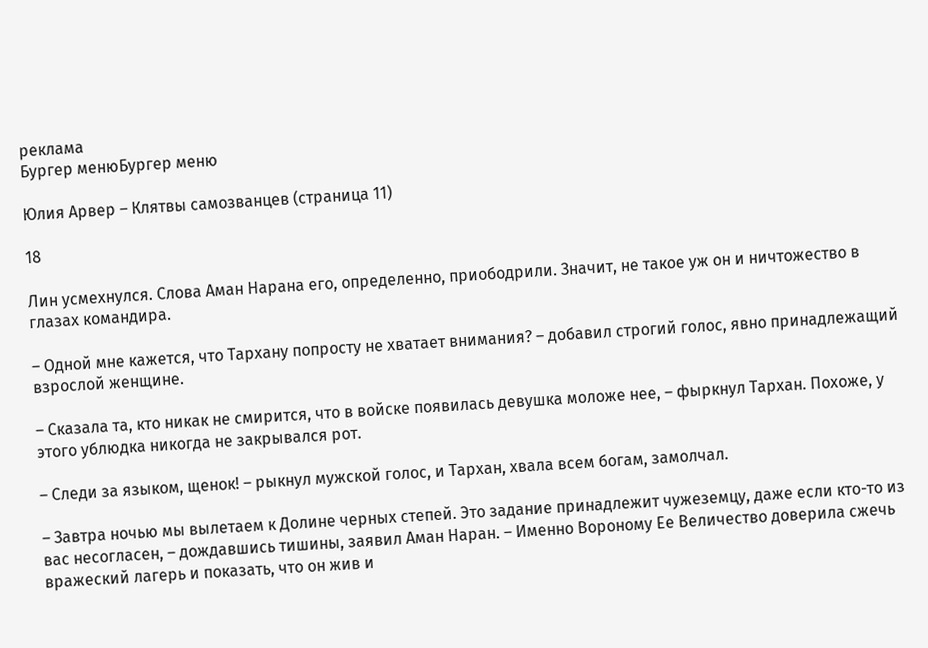реклама
Бургер менюБургер меню

Юлия Арвер – Клятвы самозванцев (страница 11)

18

Лин усмехнулся. Слова Аман Нарана его, определенно, приободрили. Значит, не такое уж он и ничтожество в глазах командира.

– Одной мне кажется, что Тархану попросту не хватает внимания? – добавил строгий голос, явно принадлежащий взрослой женщине.

– Сказала та, кто никак не смирится, что в войске появилась девушка моложе нее, – фыркнул Тархан. Похоже, у этого ублюдка никогда не закрывался рот.

– Следи за языком, щенок! – рыкнул мужской голос, и Тархан, хвала всем богам, замолчал.

– Завтра ночью мы вылетаем к Долине черных степей. Это задание принадлежит чужеземцу, даже если кто-то из вас несогласен, – дождавшись тишины, заявил Аман Наран. – Именно Вороному Ее Величество доверила сжечь вражеский лагерь и показать, что он жив и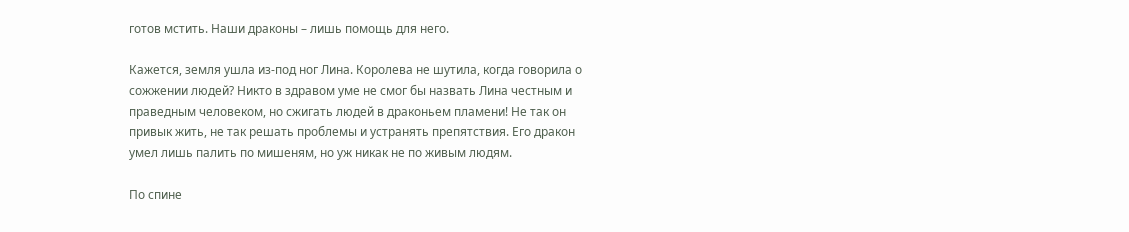готов мстить. Наши драконы – лишь помощь для него.

Кажется, земля ушла из-под ног Лина. Королева не шутила, когда говорила о сожжении людей? Никто в здравом уме не смог бы назвать Лина честным и праведным человеком, но сжигать людей в драконьем пламени! Не так он привык жить, не так решать проблемы и устранять препятствия. Его дракон умел лишь палить по мишеням, но уж никак не по живым людям.

По спине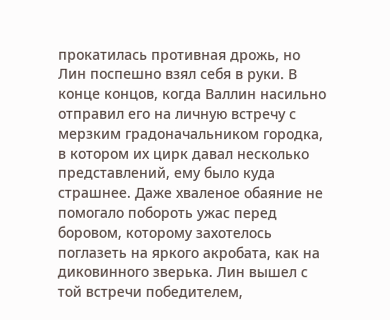прокатилась противная дрожь, но Лин поспешно взял себя в руки. В конце концов, когда Валлин насильно отправил его на личную встречу с мерзким градоначальником городка, в котором их цирк давал несколько представлений, ему было куда страшнее. Даже хваленое обаяние не помогало побороть ужас перед боровом, которому захотелось поглазеть на яркого акробата, как на диковинного зверька. Лин вышел с той встречи победителем,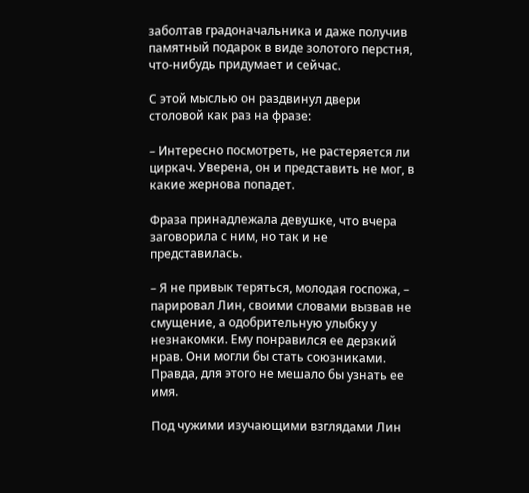заболтав градоначальника и даже получив памятный подарок в виде золотого перстня, что-нибудь придумает и сейчас.

С этой мыслью он раздвинул двери столовой как раз на фразе:

– Интересно посмотреть, не растеряется ли циркач. Уверена, он и представить не мог, в какие жернова попадет.

Фраза принадлежала девушке, что вчера заговорила с ним, но так и не представилась.

– Я не привык теряться, молодая госпожа, – парировал Лин, своими словами вызвав не смущение, а одобрительную улыбку у незнакомки. Ему понравился ее дерзкий нрав. Они могли бы стать союзниками. Правда, для этого не мешало бы узнать ее имя.

Под чужими изучающими взглядами Лин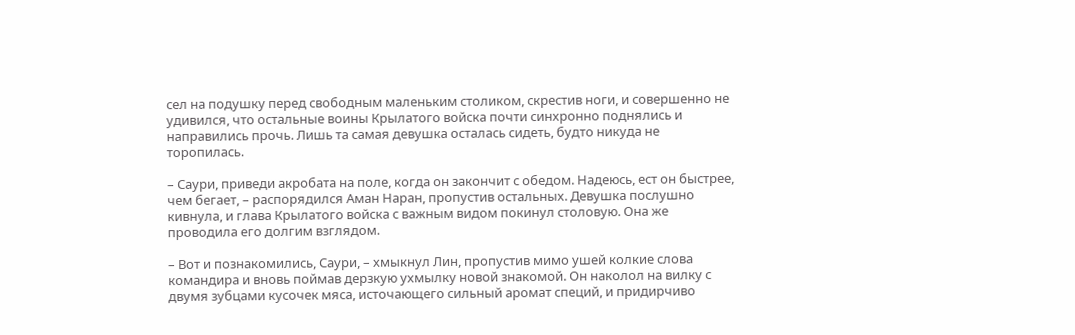сел на подушку перед свободным маленьким столиком, скрестив ноги, и совершенно не удивился, что остальные воины Крылатого войска почти синхронно поднялись и направились прочь. Лишь та самая девушка осталась сидеть, будто никуда не торопилась.

– Саури, приведи акробата на поле, когда он закончит с обедом. Надеюсь, ест он быстрее, чем бегает, – распорядился Аман Наран, пропустив остальных. Девушка послушно кивнула, и глава Крылатого войска с важным видом покинул столовую. Она же проводила его долгим взглядом.

– Вот и познакомились, Саури, – хмыкнул Лин, пропустив мимо ушей колкие слова командира и вновь поймав дерзкую ухмылку новой знакомой. Он наколол на вилку с двумя зубцами кусочек мяса, источающего сильный аромат специй, и придирчиво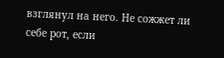взглянул на него. Не сожжет ли себе рот, если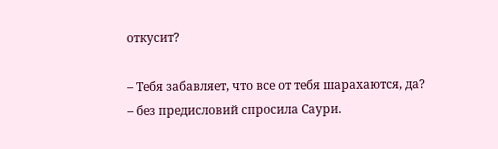откусит?

– Тебя забавляет, что все от тебя шарахаются, да? – без предисловий спросила Саури.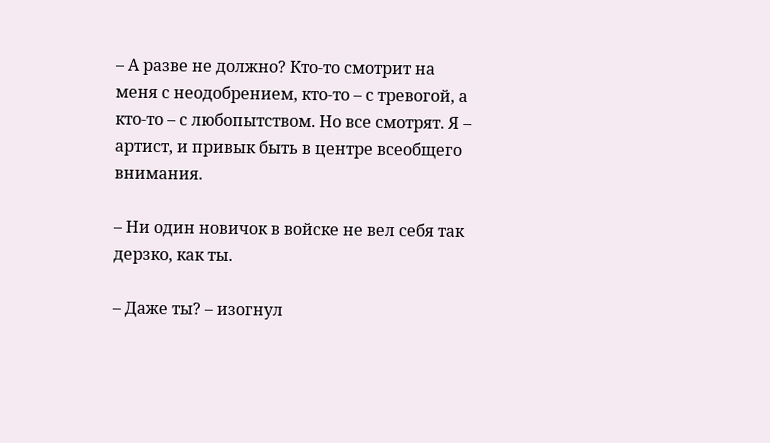– А разве не должно? Кто-то смотрит на меня с неодобрением, кто-то – с тревогой, а кто-то – с любопытством. Но все смотрят. Я – артист, и привык быть в центре всеобщего внимания.

– Ни один новичок в войске не вел себя так дерзко, как ты.

– Даже ты? – изогнул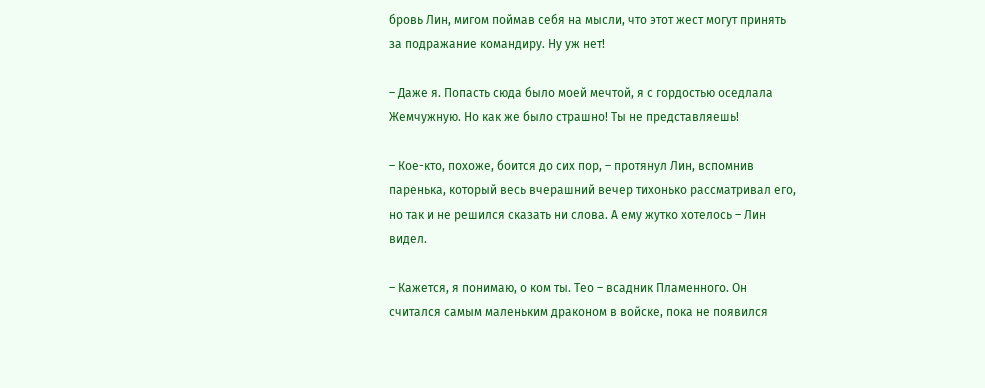бровь Лин, мигом поймав себя на мысли, что этот жест могут принять за подражание командиру. Ну уж нет!

– Даже я. Попасть сюда было моей мечтой, я с гордостью оседлала Жемчужную. Но как же было страшно! Ты не представляешь!

– Кое-кто, похоже, боится до сих пор, – протянул Лин, вспомнив паренька, который весь вчерашний вечер тихонько рассматривал его, но так и не решился сказать ни слова. А ему жутко хотелось – Лин видел.

– Кажется, я понимаю, о ком ты. Тео – всадник Пламенного. Он считался самым маленьким драконом в войске, пока не появился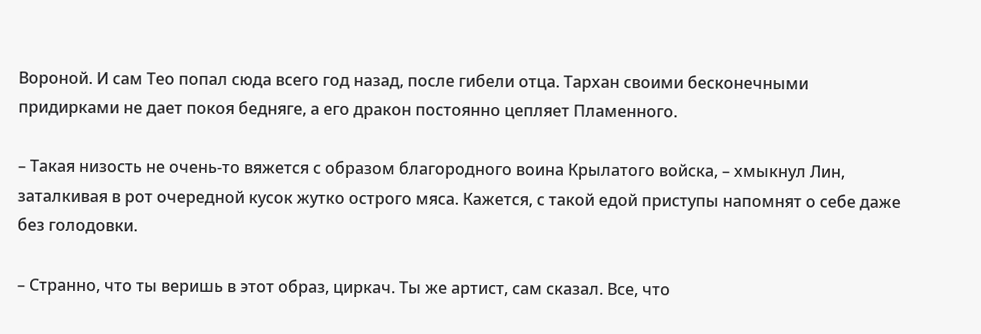Вороной. И сам Тео попал сюда всего год назад, после гибели отца. Тархан своими бесконечными придирками не дает покоя бедняге, а его дракон постоянно цепляет Пламенного.

– Такая низость не очень-то вяжется с образом благородного воина Крылатого войска, – хмыкнул Лин, заталкивая в рот очередной кусок жутко острого мяса. Кажется, с такой едой приступы напомнят о себе даже без голодовки.

– Странно, что ты веришь в этот образ, циркач. Ты же артист, сам сказал. Все, что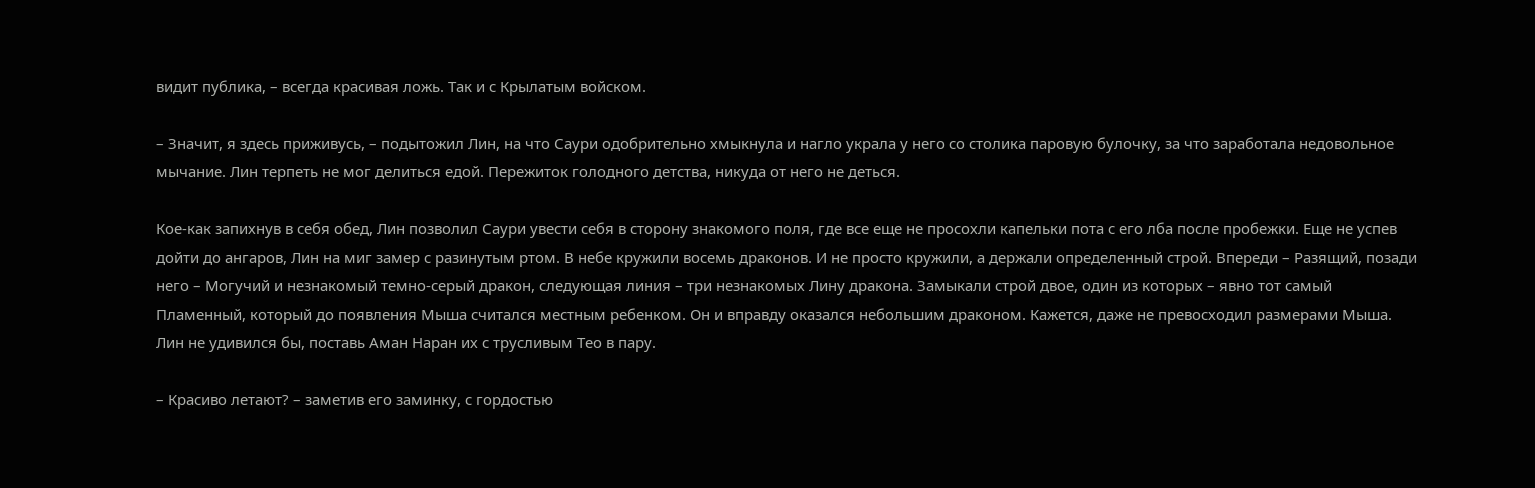видит публика, – всегда красивая ложь. Так и с Крылатым войском.

– Значит, я здесь приживусь, – подытожил Лин, на что Саури одобрительно хмыкнула и нагло украла у него со столика паровую булочку, за что заработала недовольное мычание. Лин терпеть не мог делиться едой. Пережиток голодного детства, никуда от него не деться.

Кое-как запихнув в себя обед, Лин позволил Саури увести себя в сторону знакомого поля, где все еще не просохли капельки пота с его лба после пробежки. Еще не успев дойти до ангаров, Лин на миг замер с разинутым ртом. В небе кружили восемь драконов. И не просто кружили, а держали определенный строй. Впереди – Разящий, позади него – Могучий и незнакомый темно-серый дракон, следующая линия – три незнакомых Лину дракона. Замыкали строй двое, один из которых – явно тот самый Пламенный, который до появления Мыша считался местным ребенком. Он и вправду оказался небольшим драконом. Кажется, даже не превосходил размерами Мыша. Лин не удивился бы, поставь Аман Наран их с трусливым Тео в пару.

– Красиво летают? – заметив его заминку, с гордостью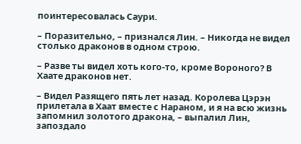поинтересовалась Саури.

– Поразительно, – признался Лин. – Никогда не видел столько драконов в одном строю.

– Разве ты видел хоть кого-то, кроме Вороного? В Хаате драконов нет.

– Видел Разящего пять лет назад. Королева Цэрэн прилетала в Хаат вместе с Нараном, и я на всю жизнь запомнил золотого дракона, – выпалил Лин, запоздало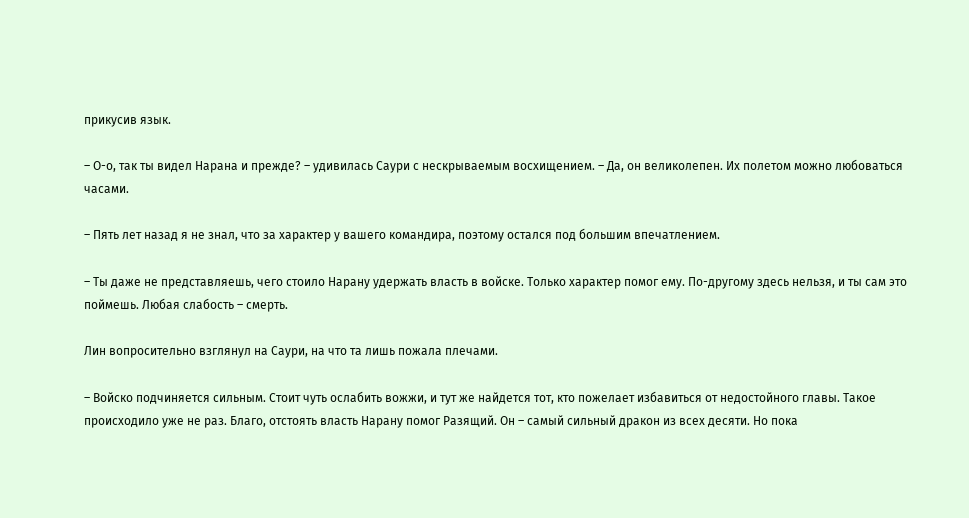прикусив язык.

– О-о, так ты видел Нарана и прежде? – удивилась Саури с нескрываемым восхищением. – Да, он великолепен. Их полетом можно любоваться часами.

– Пять лет назад я не знал, что за характер у вашего командира, поэтому остался под большим впечатлением.

– Ты даже не представляешь, чего стоило Нарану удержать власть в войске. Только характер помог ему. По-другому здесь нельзя, и ты сам это поймешь. Любая слабость – смерть.

Лин вопросительно взглянул на Саури, на что та лишь пожала плечами.

– Войско подчиняется сильным. Стоит чуть ослабить вожжи, и тут же найдется тот, кто пожелает избавиться от недостойного главы. Такое происходило уже не раз. Благо, отстоять власть Нарану помог Разящий. Он – самый сильный дракон из всех десяти. Но пока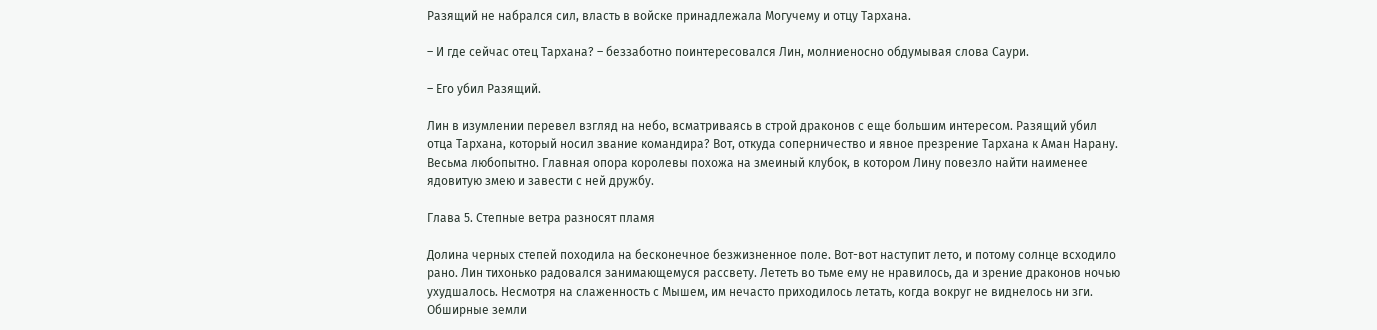Разящий не набрался сил, власть в войске принадлежала Могучему и отцу Тархана.

– И где сейчас отец Тархана? – беззаботно поинтересовался Лин, молниеносно обдумывая слова Саури.

– Его убил Разящий.

Лин в изумлении перевел взгляд на небо, всматриваясь в строй драконов с еще большим интересом. Разящий убил отца Тархана, который носил звание командира? Вот, откуда соперничество и явное презрение Тархана к Аман Нарану. Весьма любопытно. Главная опора королевы похожа на змеиный клубок, в котором Лину повезло найти наименее ядовитую змею и завести с ней дружбу.

Глава 5. Степные ветра разносят пламя

Долина черных степей походила на бесконечное безжизненное поле. Вот-вот наступит лето, и потому солнце всходило рано. Лин тихонько радовался занимающемуся рассвету. Лететь во тьме ему не нравилось, да и зрение драконов ночью ухудшалось. Несмотря на слаженность с Мышем, им нечасто приходилось летать, когда вокруг не виднелось ни зги. Обширные земли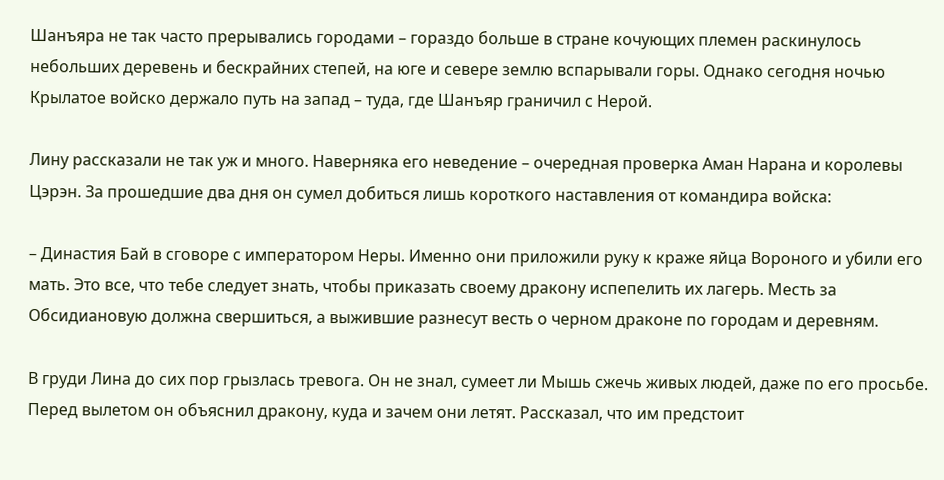Шанъяра не так часто прерывались городами – гораздо больше в стране кочующих племен раскинулось небольших деревень и бескрайних степей, на юге и севере землю вспарывали горы. Однако сегодня ночью Крылатое войско держало путь на запад – туда, где Шанъяр граничил с Нерой.

Лину рассказали не так уж и много. Наверняка его неведение – очередная проверка Аман Нарана и королевы Цэрэн. За прошедшие два дня он сумел добиться лишь короткого наставления от командира войска:

– Династия Бай в сговоре с императором Неры. Именно они приложили руку к краже яйца Вороного и убили его мать. Это все, что тебе следует знать, чтобы приказать своему дракону испепелить их лагерь. Месть за Обсидиановую должна свершиться, а выжившие разнесут весть о черном драконе по городам и деревням.

В груди Лина до сих пор грызлась тревога. Он не знал, сумеет ли Мышь сжечь живых людей, даже по его просьбе. Перед вылетом он объяснил дракону, куда и зачем они летят. Рассказал, что им предстоит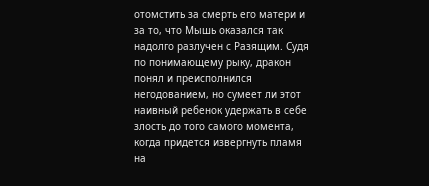отомстить за смерть его матери и за то, что Мышь оказался так надолго разлучен с Разящим. Судя по понимающему рыку, дракон понял и преисполнился негодованием, но сумеет ли этот наивный ребенок удержать в себе злость до того самого момента, когда придется извергнуть пламя на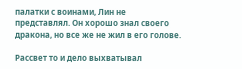палатки с воинами, Лин не представлял. Он хорошо знал своего дракона, но все же не жил в его голове.

Рассвет то и дело выхватывал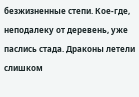безжизненные степи. Кое-где, неподалеку от деревень, уже паслись стада. Драконы летели слишком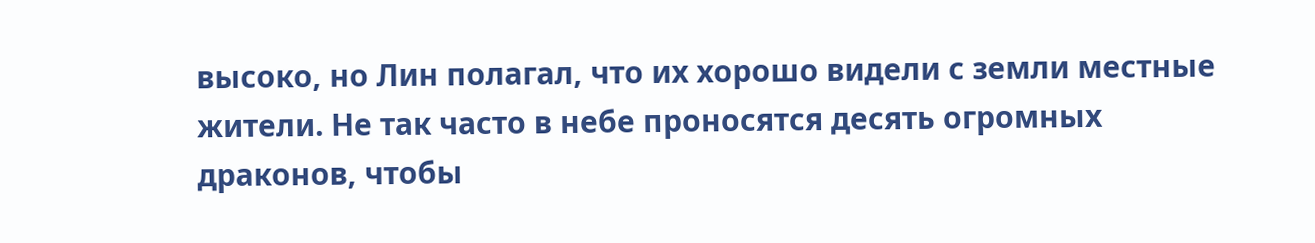высоко, но Лин полагал, что их хорошо видели с земли местные жители. Не так часто в небе проносятся десять огромных драконов, чтобы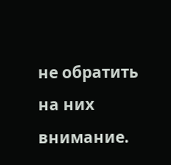не обратить на них внимание.